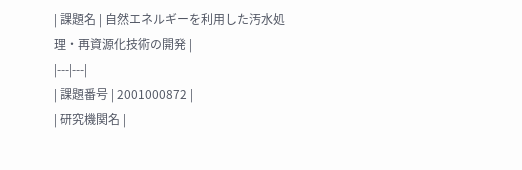| 課題名 | 自然エネルギーを利用した汚水処理・再資源化技術の開発 |
|---|---|
| 課題番号 | 2001000872 |
| 研究機関名 |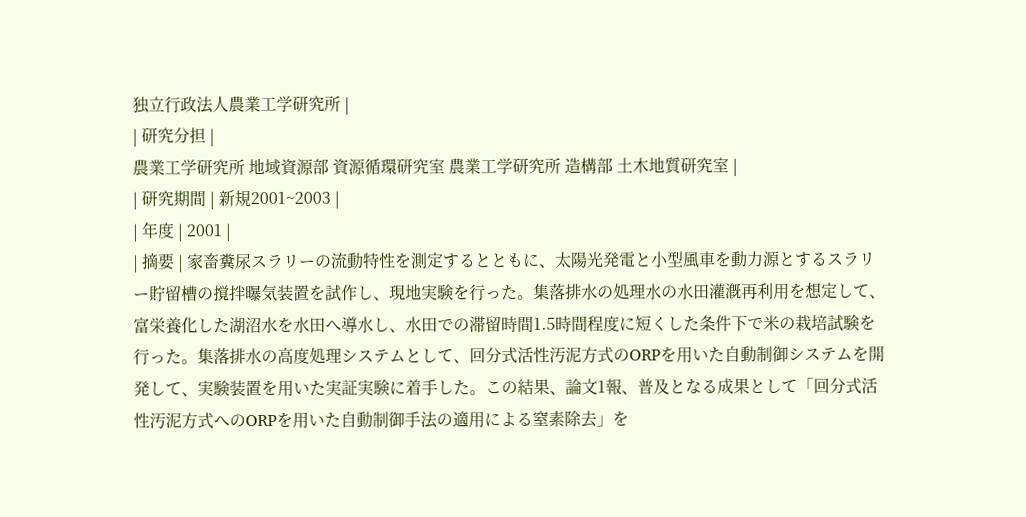独立行政法人農業工学研究所 |
| 研究分担 |
農業工学研究所 地域資源部 資源循環研究室 農業工学研究所 造構部 土木地質研究室 |
| 研究期間 | 新規2001~2003 |
| 年度 | 2001 |
| 摘要 | 家畜糞尿スラリーの流動特性を測定するとともに、太陽光発電と小型風車を動力源とするスラリー貯留槽の撹拌曝気装置を試作し、現地実験を行った。集落排水の処理水の水田灌漑再利用を想定して、富栄養化した湖沼水を水田へ導水し、水田での滞留時間1.5時間程度に短くした条件下で米の栽培試験を行った。集落排水の高度処理システムとして、回分式活性汚泥方式のORPを用いた自動制御システムを開発して、実験装置を用いた実証実験に着手した。この結果、論文1報、普及となる成果として「回分式活性汚泥方式へのORPを用いた自動制御手法の適用による窒素除去」を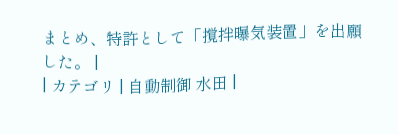まとめ、特許として「撹拌曝気装置」を出願した。 |
| カテゴリ | 自動制御 水田 |